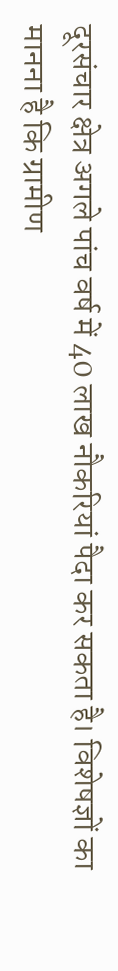दूरसंचार क्षेत्र अगले पांच वर्ष में 40 लाख नौकरियां पैदा कर सकता है। विशेषज्ञों का मानना है कि ग्रामीण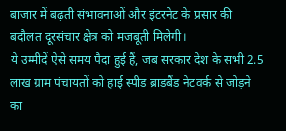बाजार में बढ़ती संभावनाओं और इंटरनेट के प्रसार की बदौलत दूरसंचार क्षेत्र को मजबूती मिलेगी।
ये उम्मीदें ऐसे समय पैदा हुई हैं, जब सरकार देश के सभी 2.5 लाख ग्राम पंचायतों को हाई स्पीड ब्राडबैंड नेटवर्क से जोड़ने का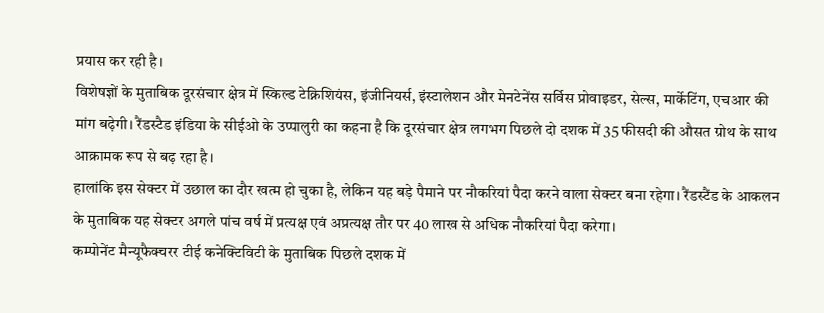प्रयास कर रही है।
विशेषज्ञों के मुताबिक दूरसंचार क्षेत्र में स्किल्ड टेक्निशियंस, इंजीनियर्स, इंस्टालेशन और मेनटेनेंस सर्विस प्रोवाइडर, सेल्स, मार्केटिंग, एचआर की मांग बढ़ेगी। रैंडस्टैड इंडिया के सीईओ के उप्पालुरी का कहना है कि दूरसंचार क्षेत्र लगभग पिछले दो दशक में 35 फीसदी की औसत ग्रोथ के साथ आक्रामक रूप से बढ़ रहा है।
हालांकि इस सेक्टर में उछाल का दौर खत्म हो चुका है, लेकिन यह बड़े पैमाने पर नौकरियां पैदा करने वाला सेक्टर बना रहेगा। रैंडस्टैंड के आकलन के मुताबिक यह सेक्टर अगले पांच वर्ष में प्रत्यक्ष एवं अप्रत्यक्ष तौर पर 40 लाख से अधिक नौकरियां पैदा करेगा।
कम्पोनेंट मैन्यूफैक्चरर टीई कनेक्टिविटी के मुताबिक पिछले दशक में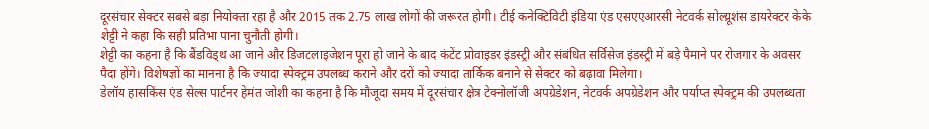दूरसंचार सेक्टर सबसे बड़ा नियोक्ता रहा है और 2015 तक 2.75 लाख लोगों की जरूरत होगी। टीई कनेक्टिविटी इंडिया एंड एसएएआरसी नेटवर्क सोल्य्रूशंस डायरेक्टर केके शेट्टी ने कहा कि सही प्रतिभा पाना चुनौती होगी।
शेट्टी का कहना है कि बैंडविड्थ आ जाने और डिजटलाइजेशन पूरा हो जाने के बाद कंटेंट प्रोवाइडर इंडस्ट्री और संबंधित सर्विसेज इंडस्ट्री में बड़े पैमाने पर रोजगार के अवसर पैदा होंगे। विशेषज्ञों का मानना है कि ज्यादा स्पेक्ट्रम उपलब्ध कराने और दरों को ज्यादा तार्किक बनाने से सेक्टर को बढ़ावा मिलेगा।
डेलॉय हासकिंस एंड सेल्स पार्टनर हेमंत जोशी का कहना है कि मौजूदा समय में दूरसंचार क्षेत्र टेक्नोलॉजी अपग्रेडेशन, नेटवर्क अपग्रेडेशन और पर्याप्त स्पेक्ट्रम की उपलब्धता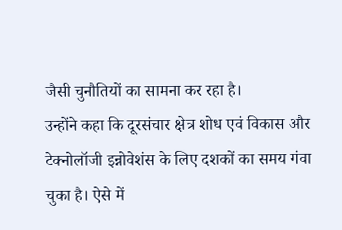जैसी चुनौतियों का सामना कर रहा है।
उन्होंने कहा कि दूरसंचार क्षेत्र शोध एवं विकास और टेक्नोलॉजी इन्नोवेशंस के लिए दशकों का समय गंवा चुका है। ऐसे में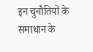इन चुनौतियों के समाधान के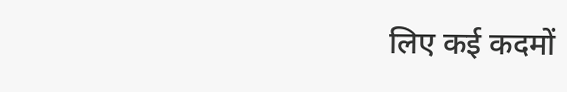लिए कई कदमों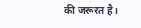की जरूरत है।